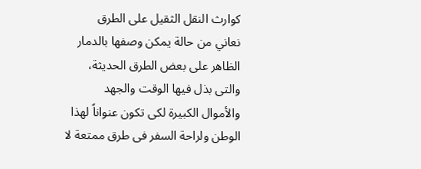كوارث النقل الثقيل على الطرق
نعاني من حالة يمكن وصفها بالدمار الظاهر على بعض الطرق الحديثة، والتى بذل فيها الوقت والجهد والأموال الكبيرة لكى تكون عنواناً لهذا الوطن ولراحة السفر فى طرق ممتعة لا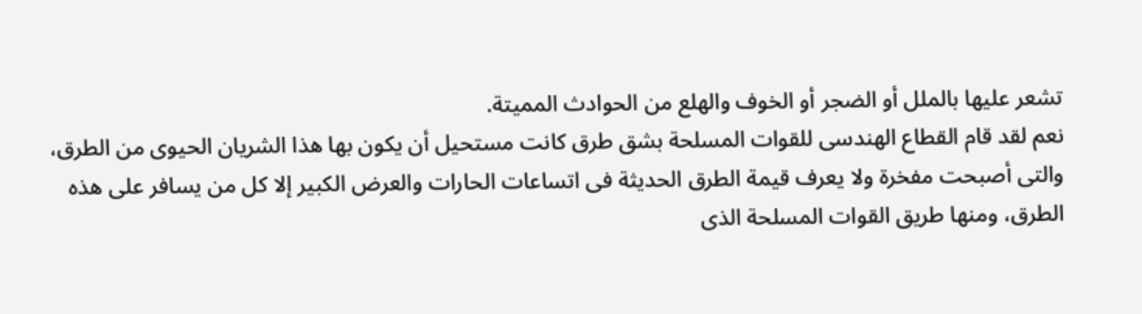تشعر عليها بالملل أو الضجر أو الخوف والهلع من الحوادث المميتة.
نعم لقد قام القطاع الهندسى للقوات المسلحة بشق طرق كانت مستحيل أن يكون بها هذا الشريان الحيوى من الطرق، والتى أصبحت مفخرة ولا يعرف قيمة الطرق الحديثة فى اتساعات الحارات والعرض الكبير إلا كل من يسافر على هذه الطرق، ومنها طريق القوات المسلحة الذى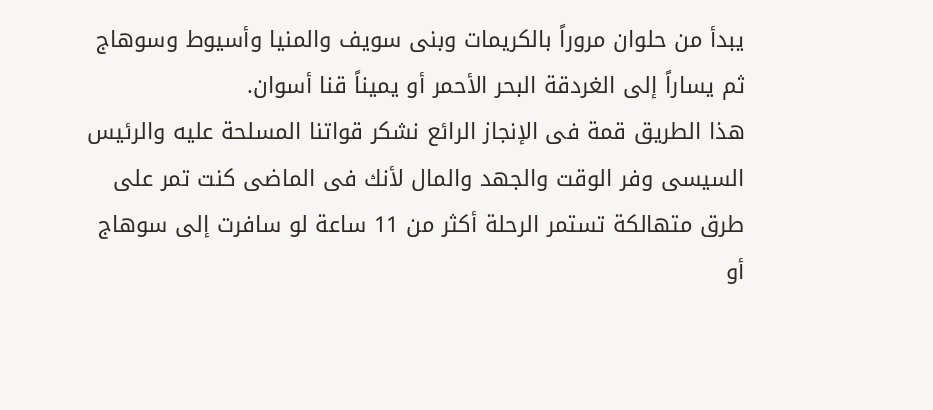يبدأ من حلوان مروراً بالكريمات وبنى سويف والمنيا وأسيوط وسوهاج ثم يساراً إلى الغردقة البحر الأحمر أو يميناً قنا أسوان.
هذا الطريق قمة فى الإنجاز الرائع نشكر قواتنا المسلحة عليه والرئيس السيسى وفر الوقت والجهد والمال لأنك فى الماضى كنت تمر على طرق متهالكة تستمر الرحلة أكثر من 11 ساعة لو سافرت إلى سوهاج أو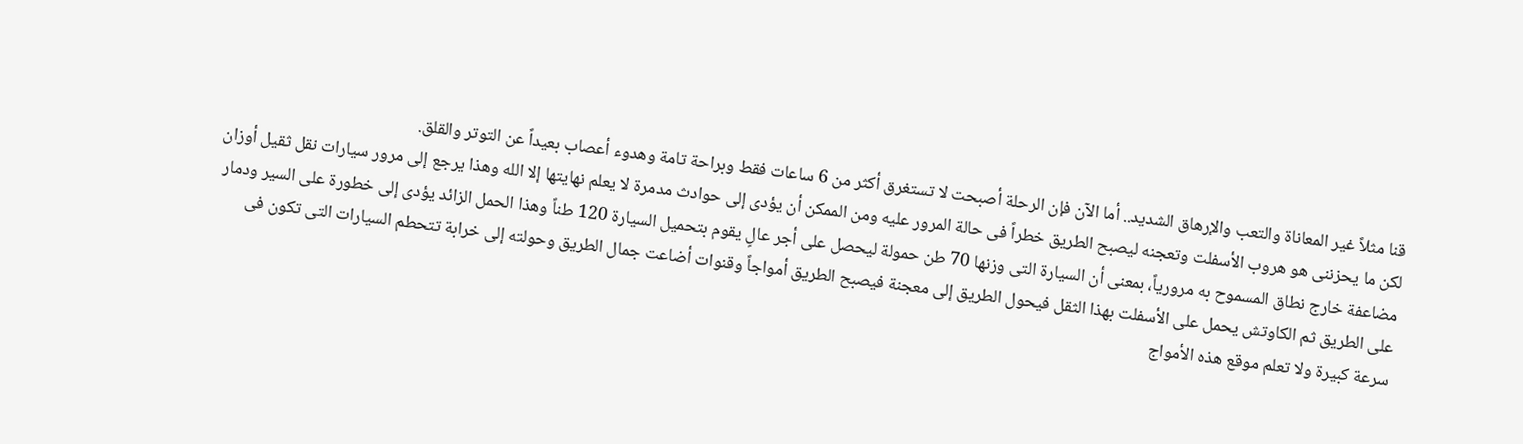قنا مثلاً غير المعاناة والتعب والإرهاق الشديد.. أما الآن فإن الرحلة أصبحت لا تستغرق أكثر من 6 ساعات فقط وبراحة تامة وهدوء أعصاب بعيداً عن التوتر والقلق.
لكن ما يحزننى هو هروب الأسفلت وتعجنه ليصبح الطريق خطراً فى حالة المرور عليه ومن الممكن أن يؤدى إلى حوادث مدمرة لا يعلم نهايتها إلا الله وهذا يرجع إلى مرور سيارات نقل ثقيل أوزان مضاعفة خارج نطاق المسموح به مرورياً، بمعنى أن السيارة التى وزنها 70 طن حمولة ليحصل على أجر عالٍ يقوم بتحميل السيارة 120 طناً وهذا الحمل الزائد يؤدى إلى خطورة على السير ودمار على الطريق ثم الكاوتش يحمل على الأسفلت بهذا الثقل فيحول الطريق إلى معجنة فيصبح الطريق أمواجاً وقنوات أضاعت جمال الطريق وحولته إلى خرابة تتحطم السيارات التى تكون فى سرعة كبيرة ولا تعلم موقع هذه الأمواج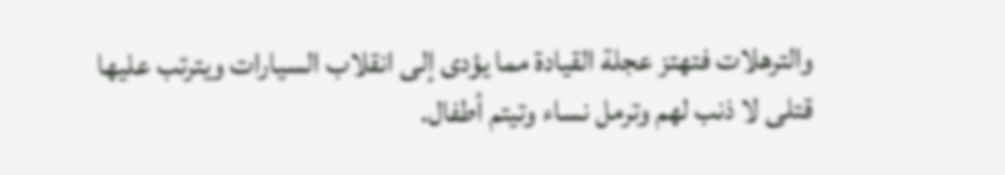والترهلات فتهتز عجلة القيادة مما يؤدى إلى انقلاب السيارات ويترتب عليها قتلى لا ذنب لهم وترمل نساء وتيتم أطفال.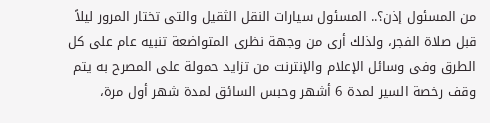من المسئول إذن؟.. المسئول سيارات النقل الثقيل والتى تختار المرور ليلاً قبل صلاة الفجر، ولذلك أرى من وجهة نظرى المتواضعة تنبيه عام على كل الطرق وفى وسائل الإعلام والإنترنت من تزايد حمولة على المصرح به يتم وقف رخصة السير لمدة 6 أشهر وحبس السائق لمدة شهر أول مرة،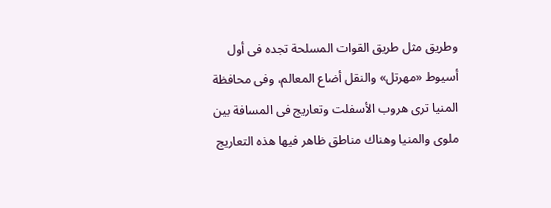وطريق مثل طريق القوات المسلحة تجده فى أول أسيوط «مهرتل» والنقل أضاع المعالم، وفى محافظة المنيا ترى هروب الأسفلت وتعاريج فى المسافة بين ملوى والمنيا وهناك مناطق ظاهر فيها هذه التعاريج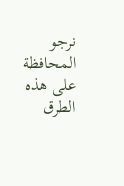نرجو المحافظة على هذه الطرق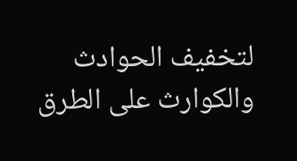لتخفيف الحوادث والكوارث على الطرق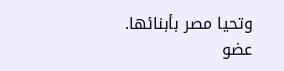وتحيا مصر بأبنائها.
عضو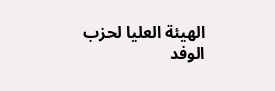الهيئة العليا لحزب الوفد